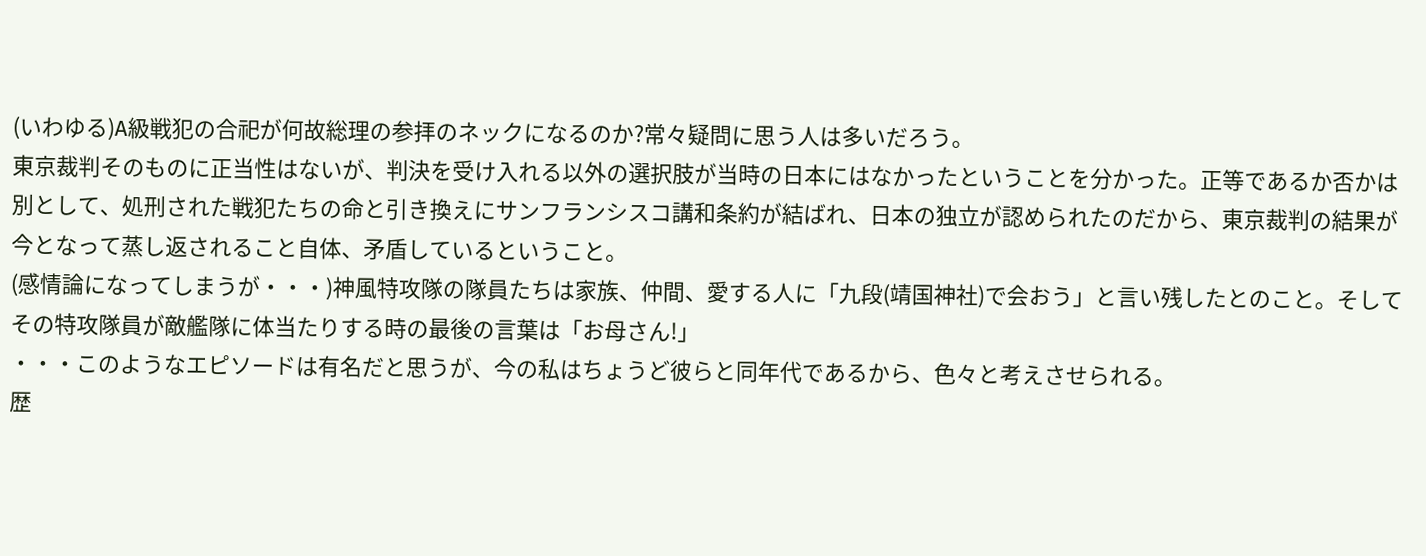(いわゆる)A級戦犯の合祀が何故総理の参拝のネックになるのか?常々疑問に思う人は多いだろう。
東京裁判そのものに正当性はないが、判決を受け入れる以外の選択肢が当時の日本にはなかったということを分かった。正等であるか否かは別として、処刑された戦犯たちの命と引き換えにサンフランシスコ講和条約が結ばれ、日本の独立が認められたのだから、東京裁判の結果が今となって蒸し返されること自体、矛盾しているということ。
(感情論になってしまうが・・・)神風特攻隊の隊員たちは家族、仲間、愛する人に「九段(靖国神社)で会おう」と言い残したとのこと。そしてその特攻隊員が敵艦隊に体当たりする時の最後の言葉は「お母さん!」
・・・このようなエピソードは有名だと思うが、今の私はちょうど彼らと同年代であるから、色々と考えさせられる。
歴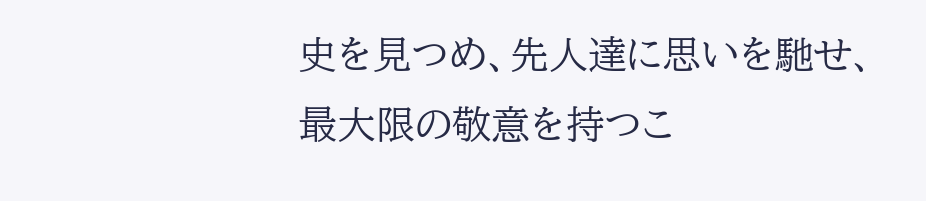史を見つめ、先人達に思いを馳せ、最大限の敬意を持つこ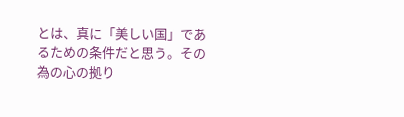とは、真に「美しい国」であるための条件だと思う。その為の心の拠り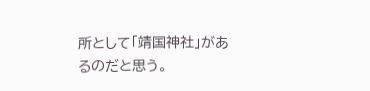所として「靖国神社」があるのだと思う。